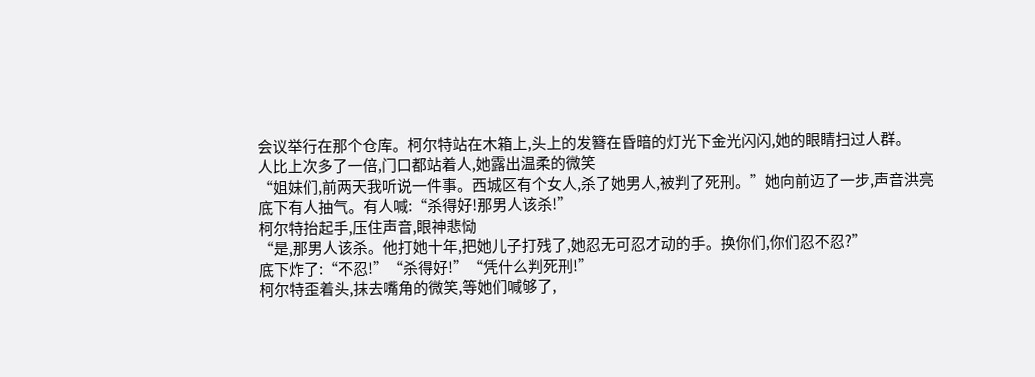会议举行在那个仓库。柯尔特站在木箱上,头上的发簪在昏暗的灯光下金光闪闪,她的眼睛扫过人群。
人比上次多了一倍,门口都站着人,她露出温柔的微笑
“姐妹们,前两天我听说一件事。西城区有个女人,杀了她男人,被判了死刑。”她向前迈了一步,声音洪亮
底下有人抽气。有人喊:“杀得好!那男人该杀!”
柯尔特抬起手,压住声音,眼神悲恸
“是,那男人该杀。他打她十年,把她儿子打残了,她忍无可忍才动的手。换你们,你们忍不忍?”
底下炸了:“不忍!”“杀得好!”“凭什么判死刑!”
柯尔特歪着头,抹去嘴角的微笑,等她们喊够了,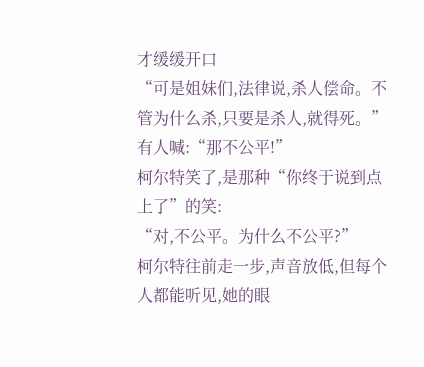才缓缓开口
“可是姐妹们,法律说,杀人偿命。不管为什么杀,只要是杀人,就得死。”
有人喊:“那不公平!”
柯尔特笑了,是那种“你终于说到点上了”的笑:
“对,不公平。为什么不公平?”
柯尔特往前走一步,声音放低,但每个人都能听见,她的眼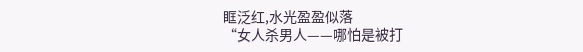眶泛红,水光盈盈似落
“女人杀男人——哪怕是被打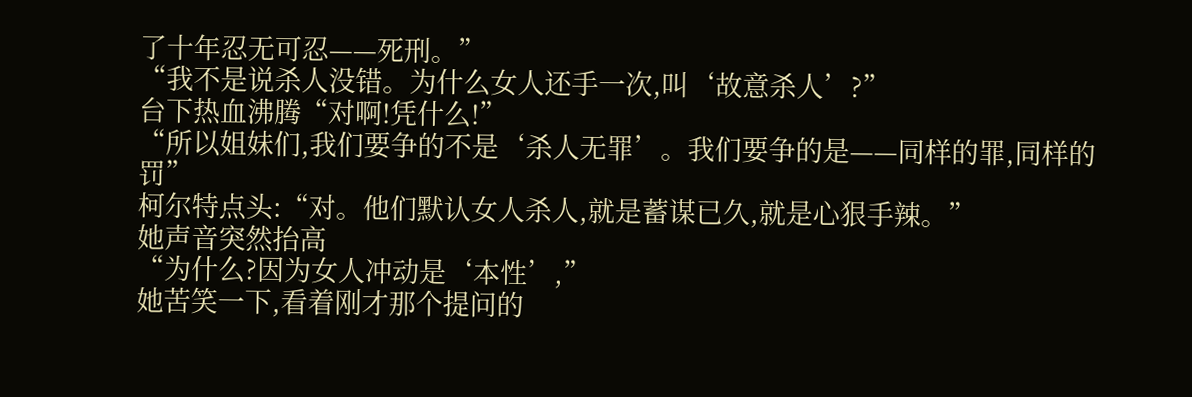了十年忍无可忍——死刑。”
“我不是说杀人没错。为什么女人还手一次,叫‘故意杀人’?”
台下热血沸腾“对啊!凭什么!”
“所以姐妹们,我们要争的不是‘杀人无罪’。我们要争的是——同样的罪,同样的罚”
柯尔特点头:“对。他们默认女人杀人,就是蓄谋已久,就是心狠手辣。”
她声音突然抬高
“为什么?因为女人冲动是‘本性’,”
她苦笑一下,看着刚才那个提问的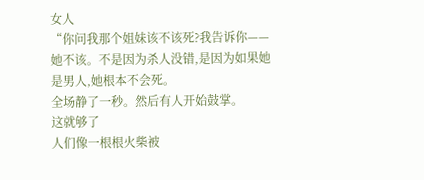女人
“你问我那个姐妹该不该死?我告诉你——她不该。不是因为杀人没错,是因为如果她是男人,她根本不会死。
全场静了一秒。然后有人开始鼓掌。
这就够了
人们像一根根火柴被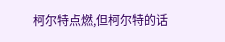柯尔特点燃,但柯尔特的话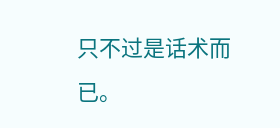只不过是话术而已。